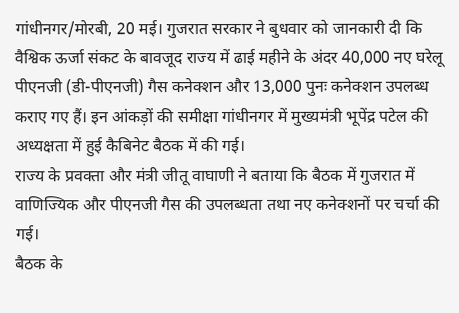गांधीनगर/मोरबी, 20 मई। गुजरात सरकार ने बुधवार को जानकारी दी कि वैश्विक ऊर्जा संकट के बावजूद राज्य में ढाई महीने के अंदर 40,000 नए घरेलू पीएनजी (डी-पीएनजी) गैस कनेक्शन और 13,000 पुनः कनेक्शन उपलब्ध कराए गए हैं। इन आंकड़ों की समीक्षा गांधीनगर में मुख्यमंत्री भूपेंद्र पटेल की अध्यक्षता में हुई कैबिनेट बैठक में की गई।
राज्य के प्रवक्ता और मंत्री जीतू वाघाणी ने बताया कि बैठक में गुजरात में वाणिज्यिक और पीएनजी गैस की उपलब्धता तथा नए कनेक्शनों पर चर्चा की गई।
बैठक के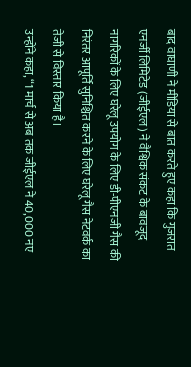बाद वाघाणी ने मीडिया से बात करते हुए कहा कि गुजरात एनर्जी लिमिटेड (जीईएल) ने वैश्विक संकट के बावजूद नागरिकों के लिए घरेलू उपयोग के लिए डी-पीएनजी गैस की निरंतर आपूर्ति सुनिश्चित करने के लिए घरेलू गैस नेटवर्क का तेजी से विस्तार किया है।
उन्होंने कहा, “1 मार्च से अब तक जीईएल ने 40,000 नए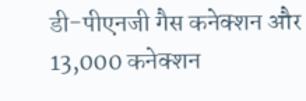डी-पीएनजी गैस कनेक्शन और 13,000 कनेक्शन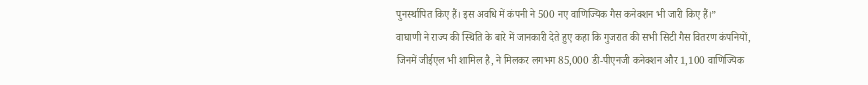पुनर्स्थापित किए हैं। इस अवधि में कंपनी ने 500 नए वाणिज्यिक गैस कनेक्शन भी जारी किए हैं।”
वाघाणी ने राज्य की स्थिति के बारे में जानकारी देते हुए कहा कि गुजरात की सभी सिटी गैस वितरण कंपनियों, जिनमें जीईएल भी शामिल है, ने मिलकर लगभग 85,000 डी-पीएनजी कनेक्शन और 1,100 वाणिज्यिक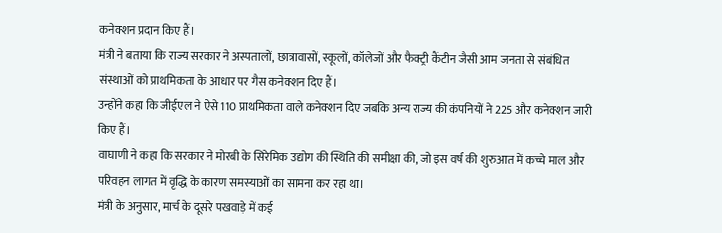कनेक्शन प्रदान किए हैं।
मंत्री ने बताया कि राज्य सरकार ने अस्पतालों, छात्रावासों, स्कूलों, कॉलेजों और फैक्ट्री कैंटीन जैसी आम जनता से संबंधित संस्थाओं को प्राथमिकता के आधार पर गैस कनेक्शन दिए हैं।
उन्होंने कहा कि जीईएल ने ऐसे 110 प्राथमिकता वाले कनेक्शन दिए जबकि अन्य राज्य की कंपनियों ने 225 और कनेक्शन जारी किए हैं।
वाघाणी ने कहा कि सरकार ने मोरबी के सिरेमिक उद्योग की स्थिति की समीक्षा की, जो इस वर्ष की शुरुआत में कच्चे माल और परिवहन लागत में वृद्धि के कारण समस्याओं का सामना कर रहा था।
मंत्री के अनुसार, मार्च के दूसरे पखवाड़े में कई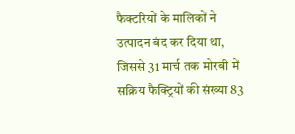फैक्टरियों के मालिकों ने उत्पादन बंद कर दिया था, जिससे 31 मार्च तक मोरबी में सक्रिय फैक्ट्रियों की संख्या 83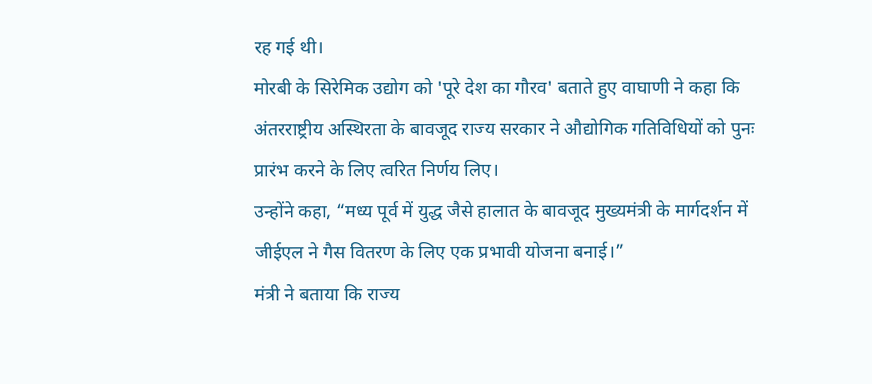रह गई थी।
मोरबी के सिरेमिक उद्योग को 'पूरे देश का गौरव' बताते हुए वाघाणी ने कहा कि अंतरराष्ट्रीय अस्थिरता के बावजूद राज्य सरकार ने औद्योगिक गतिविधियों को पुनः प्रारंभ करने के लिए त्वरित निर्णय लिए।
उन्होंने कहा, “मध्य पूर्व में युद्ध जैसे हालात के बावजूद मुख्यमंत्री के मार्गदर्शन में जीईएल ने गैस वितरण के लिए एक प्रभावी योजना बनाई।”
मंत्री ने बताया कि राज्य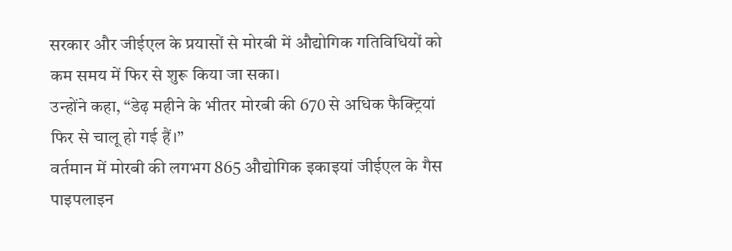सरकार और जीईएल के प्रयासों से मोरबी में औद्योगिक गतिविधियों को कम समय में फिर से शुरू किया जा सका।
उन्होंने कहा, “डेढ़ महीने के भीतर मोरबी की 670 से अधिक फैक्ट्रियां फिर से चालू हो गई हैं।”
वर्तमान में मोरबी की लगभग 865 औद्योगिक इकाइयां जीईएल के गैस पाइपलाइन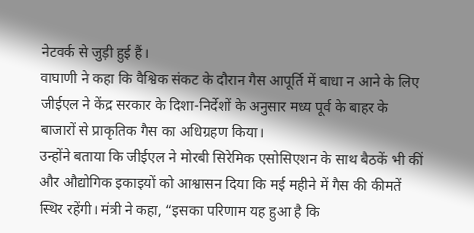नेटवर्क से जुड़ी हुई हैं।
वाघाणी ने कहा कि वैश्विक संकट के दौरान गैस आपूर्ति में बाधा न आने के लिए जीईएल ने केंद्र सरकार के दिशा-निर्देशों के अनुसार मध्य पूर्व के बाहर के बाजारों से प्राकृतिक गैस का अधिग्रहण किया।
उन्होंने बताया कि जीईएल ने मोरबी सिरेमिक एसोसिएशन के साथ बैठकें भी कीं और औद्योगिक इकाइयों को आश्वासन दिया कि मई महीने में गैस की कीमतें स्थिर रहेंगी। मंत्री ने कहा, “इसका परिणाम यह हुआ है कि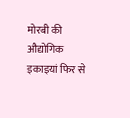मोरबी की औद्योगिक इकाइयां फिर से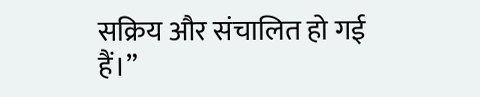सक्रिय और संचालित हो गई हैं।”